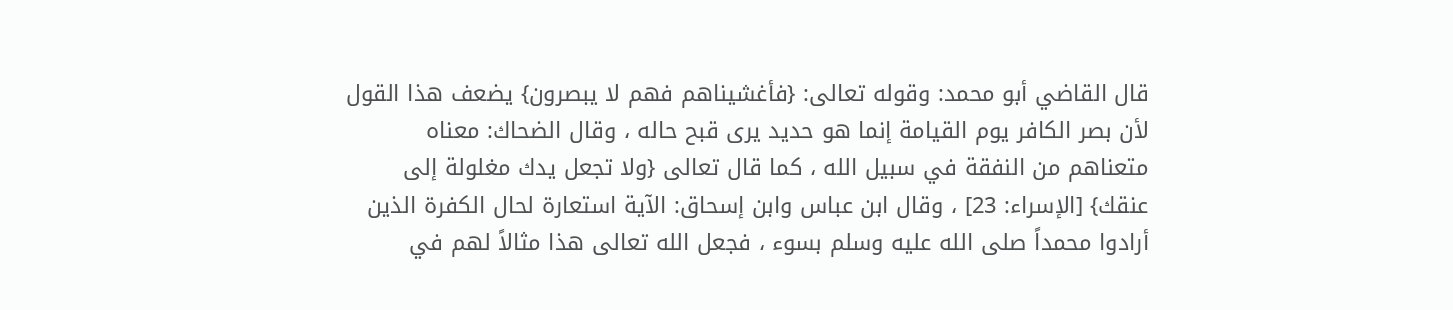قال القاضي أبو محمد: وقوله تعالى: {فأغشيناهم فهم لا يبصرون} يضعف هذا القول لأن بصر الكافر يوم القيامة إنما هو حديد يرى قبح حاله ، وقال الضحاك: معناه متعناهم من النفقة في سبيل الله ، كما قال تعالى {ولا تجعل يدك مغلولة إلى عنقك} [الإسراء: 23] ، وقال ابن عباس وابن إسحاق: الآية استعارة لحال الكفرة الذين أرادوا محمداً صلى الله عليه وسلم بسوء ، فجعل الله تعالى هذا مثالاً لهم في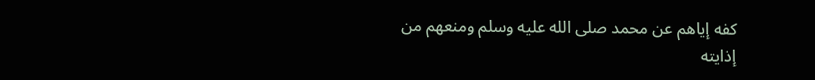كفه إياهم عن محمد صلى الله عليه وسلم ومنعهم من إذايته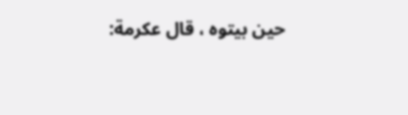حين بيتوه ، قال عكرمة: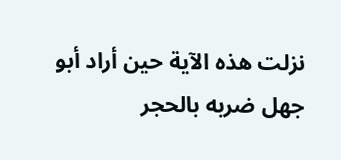نزلت هذه الآية حين أراد أبو جهل ضربه بالحجر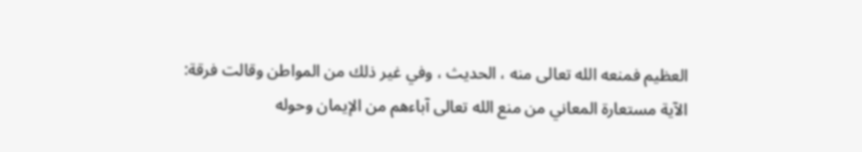العظيم فمنعه الله تعالى منه ، الحديث ، وفي غير ذلك من المواطن وقالت فرقة: الآية مستعارة المعاني من منع الله تعالى آباءهم من الإيمان وحوله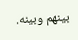بينهم وبينه.